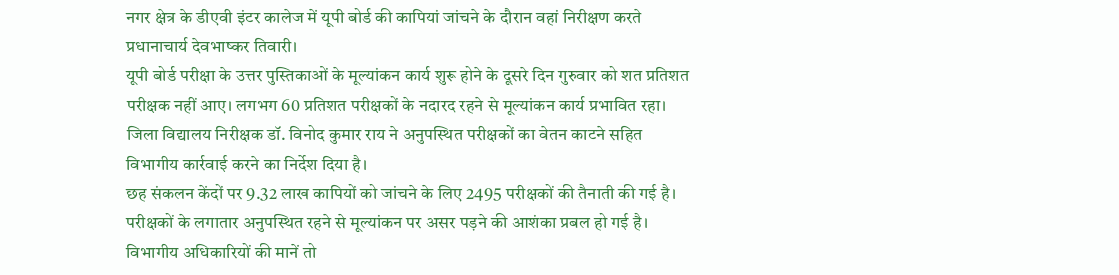नगर क्षेत्र के डीएवी इंटर कालेज में यूपी बोर्ड की कापियां जांचने के दौरान वहां निरीक्षण करते प्रधानाचार्य देवभाष्कर तिवारी।
यूपी बोर्ड परीक्षा के उत्तर पुस्तिकाओं के मूल्यांकन कार्य शुरू होने के दूसरे दिन गुरुवार को शत प्रतिशत परीक्षक नहीं आए। लगभग 60 प्रतिशत परीक्षकों के नदारद रहने से मूल्यांकन कार्य प्रभावित रहा। जिला विद्यालय निरीक्षक डॉ. विनोद कुमार राय ने अनुपस्थित परीक्षकों का वेतन काटने सहित विभागीय कार्रवाई करने का निर्देश दिया है।
छह संकलन केंदों पर 9.32 लाख कापियों को जांचने के लिए 2495 परीक्षकों की तैनाती की गई है। परीक्षकों के लगातार अनुपस्थित रहने से मूल्यांकन पर असर पड़ने की आशंका प्रबल हो गई है। विभागीय अधिकारियों की मानें तो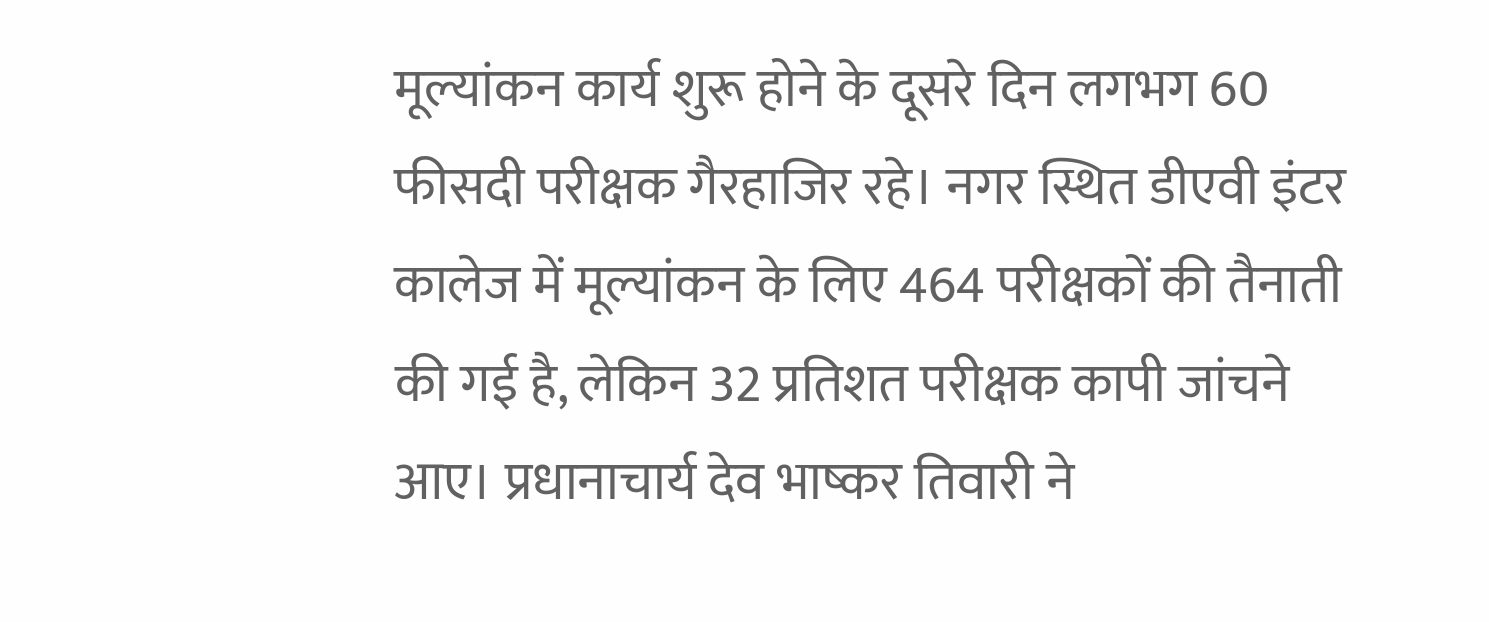मूल्यांकन कार्य शुरू होने के दूसरे दिन लगभग 60 फीसदी परीक्षक गैरहाजिर रहे। नगर स्थित डीएवी इंटर कालेज में मूल्यांकन के लिए 464 परीक्षकों की तैनाती की गई है, लेकिन 32 प्रतिशत परीक्षक कापी जांचने आए। प्रधानाचार्य देव भाष्कर तिवारी ने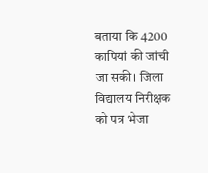बताया कि 4200 कापियां की जांची जा सकी। जिला विद्यालय निरीक्षक को पत्र भेजा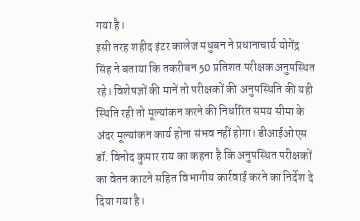गया है।
इसी तरह शहीद इंटर कालेज मधुबन ने प्रधानाचार्य योगेंद्र सिंह ने बताया कि तकरीबन 50 प्रतिशत परीक्षक अनुपस्थित रहे। विशेषज्ञों की मानें तो परीक्षकों की अनुपस्थिति की यही स्थिति रही तो मूल्यांकन करने की निर्धारित समय सीमा के अंदर मूल्यांकन कार्य होना संभव नहीं होगा। डीआईओएस डॉ. विनोद कुमार राय का कहना है कि अनुपस्थित परीक्षकों का वेतन काटने सहित विभागीय कार्रवाई करने का निर्देश दे दिया गया है।